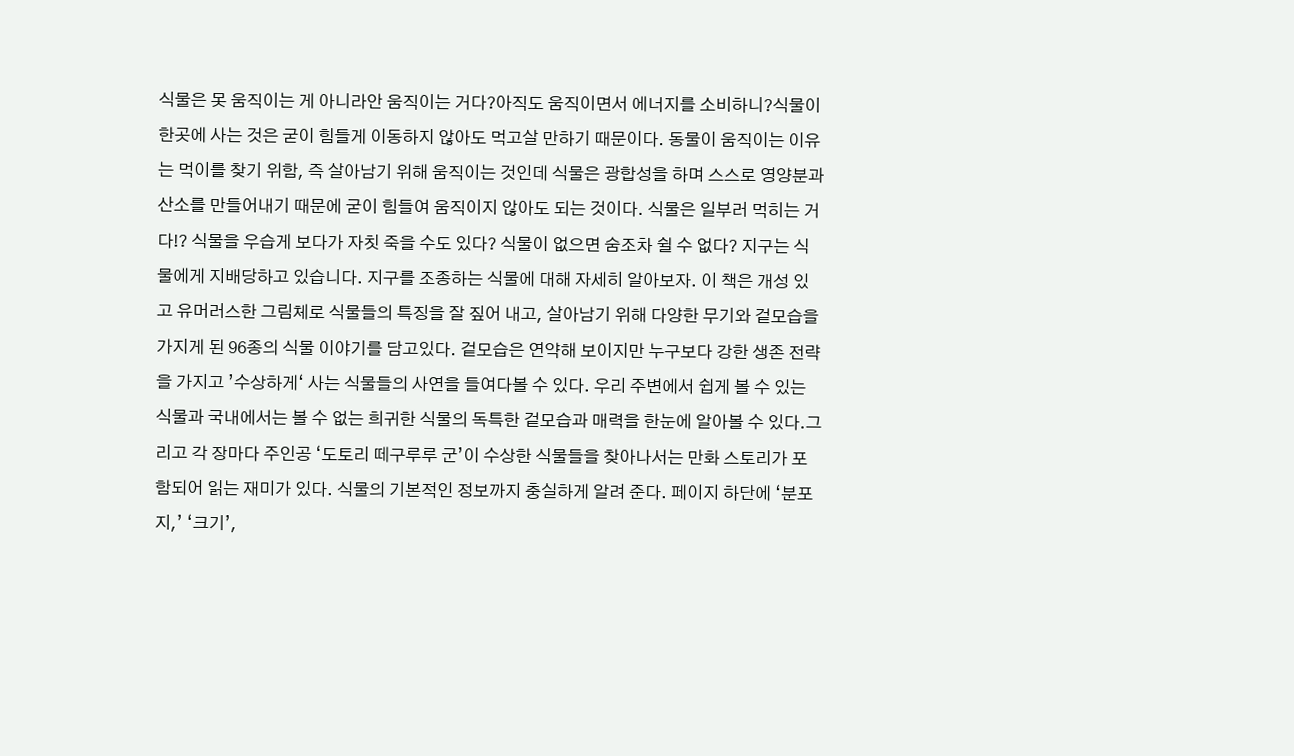식물은 못 움직이는 게 아니라안 움직이는 거다?아직도 움직이면서 에너지를 소비하니?식물이 한곳에 사는 것은 굳이 힘들게 이동하지 않아도 먹고살 만하기 때문이다. 동물이 움직이는 이유는 먹이를 찾기 위함, 즉 살아남기 위해 움직이는 것인데 식물은 광합성을 하며 스스로 영양분과 산소를 만들어내기 때문에 굳이 힘들여 움직이지 않아도 되는 것이다. 식물은 일부러 먹히는 거다!? 식물을 우습게 보다가 자칫 죽을 수도 있다? 식물이 없으면 숨조차 쉴 수 없다? 지구는 식물에게 지배당하고 있습니다. 지구를 조종하는 식물에 대해 자세히 알아보자. 이 책은 개성 있고 유머러스한 그림체로 식물들의 특징을 잘 짚어 내고, 살아남기 위해 다양한 무기와 겉모습을 가지게 된 96종의 식물 이야기를 담고있다. 겉모습은 연약해 보이지만 누구보다 강한 생존 전략을 가지고 ’수상하게‘ 사는 식물들의 사연을 들여다볼 수 있다. 우리 주변에서 쉽게 볼 수 있는 식물과 국내에서는 볼 수 없는 희귀한 식물의 독특한 겉모습과 매력을 한눈에 알아볼 수 있다.그리고 각 장마다 주인공 ‘도토리 떼구루루 군’이 수상한 식물들을 찾아나서는 만화 스토리가 포함되어 읽는 재미가 있다. 식물의 기본적인 정보까지 충실하게 알려 준다. 페이지 하단에 ‘분포지,’ ‘크기’,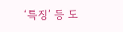‘특징’ 등 도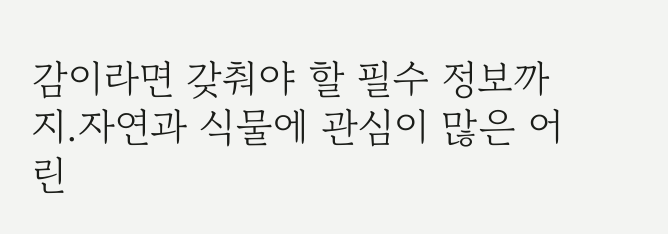감이라면 갖춰야 할 필수 정보까지.자연과 식물에 관심이 많은 어린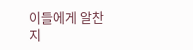이들에게 알찬 지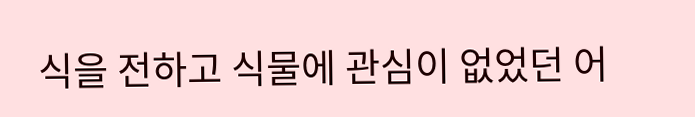식을 전하고 식물에 관심이 없었던 어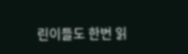린이들도 한번 읽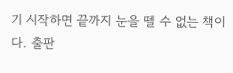기 시작하면 끝까지 눈을 뗄 수 없는 책이다. 출판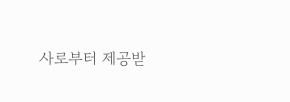사로부터 제공받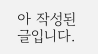아 작성된 글입니다.